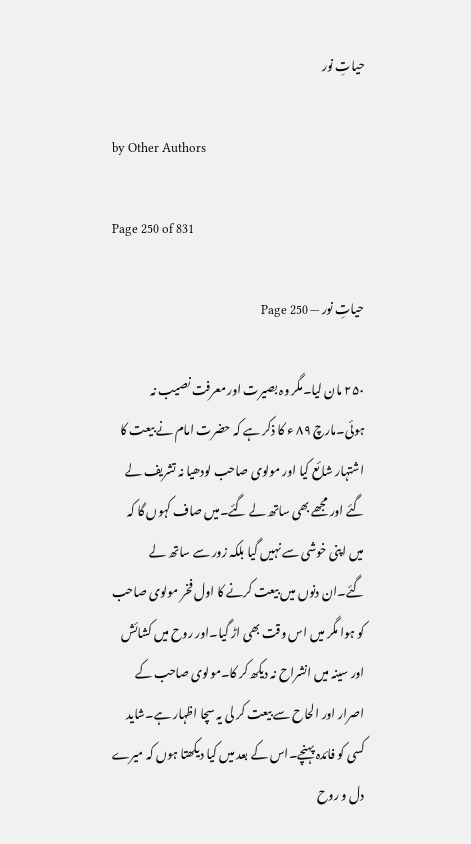حیاتِ نور

by Other Authors

Page 250 of 831

حیاتِ نور — Page 250

۲۵۰ مان لیا۔مگر وہ بصیرت اور معرفت نصیب نہ ہوئی۔مارچ ۸۹ ء کا ذکر ہے کہ حضرت امام نے بیعت کا اشتہار شائع کیا اور مولوی صاحب لودھیا نہ تشریف لے گئے اور مجھے بھی ساتھ لے گئے۔میں صاف کہوں گا کہ میں اپنی خوشی سے نہیں گیا بلکہ زور سے ساتھ لے گئے۔ان دنوں میں بیعت کرنے کا اول فخر مولوی صاحب کو ہوا مگر میں اس وقت بھی اڑ گیا۔اور روح میں کشائش اور سینہ میں انشراح نہ دیکھ کر کا۔مولوی صاحب کے اصرار اور الحاح سے بیعت کر لی یہ سچا اظہار ہے۔شاید کسی کو فائدہ پہنچے۔اس کے بعد میں کیا دیکھتا ہوں کہ میرے دل و روح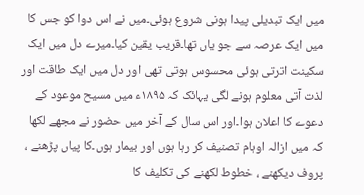میں ایک تبدیلی پیدا ہونی شروع ہوئی۔میں نے اس دوا کو جس کا میں ایک عرصہ سے جو یاں تھا۔قریب یقین کیا۔میرے دل میں ایک سکینت اترتی ہوئی محسوس ہوتی تھی اور دل میں ایک طاقت اور لذت آتی معلوم ہونے لگی یہائک کہ ۱۸۹۵ء میں مسیح موعود کے دعوے کا اعلان ہوا۔اور اس سال کے آخر میں حضور نے مجھے لکھا کہ میں ازالہ اوہام تصنیف کر رہا ہوں اور بیمار ہوں۔کا پیاں پڑھنے ، پروف دیکھنے ، خطوط لکھنے کی تکلیف کا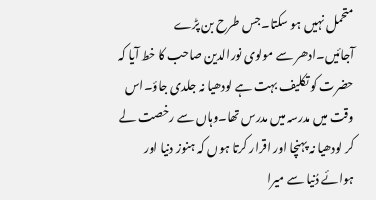متحمل نہیں ہو سکتا۔جس طرح بن پڑے آجائیں۔ادھر سے مولوی نورالدین صاحب کا خط آیا کہ حضرت کو تکلیف بہت ہے لودھیا نہ جلدی جاؤ۔اس وقت میں مدرسہ میں مدرس تھا۔وہاں سے رخصت لے کر لودھیا نہ پہنچا اور اقرار کرتا ہوں کہ ہنوز دنیا اور ہوائے دُنیا سے میرا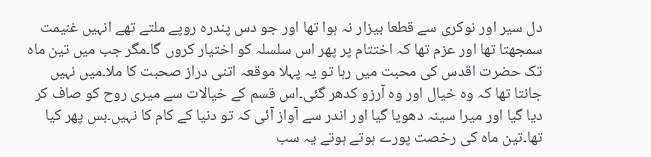دل سیر اور نوکری سے قطعا بیزار نہ ہوا تھا اور جو دس پندرہ روپے ملتے تھے انہیں غنیمت سمجھتا تھا اور عزم تھا کہ اختتام پر پھر اس سلسلہ کو اختیار کروں گا۔مگر جب میں تین ماہ تک حضرت اقدس کی محبت میں رہا تو یہ پہلا موقعہ اتنی دراز صحبت کا ملا۔میں نہیں جانتا تھا کہ وہ خیال اور وہ آرزو کدھر گئی۔اس قسم کے خیالات سے میری روح کو صاف کر دیا گیا اور میرا سینہ دھویا گیا اور اندر سے آواز آئی کہ تو دنیا کے کام کا نہیں۔بس پھر کیا تھا۔تین ماہ کی رخصت پورے ہوتے ہوتے یہ سب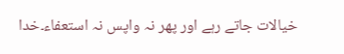خیالات جاتے رہے اور پھر نہ واپس نہ استعفاء۔خدا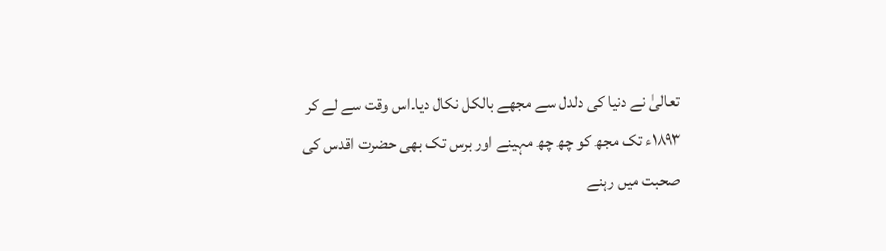تعالیٰ نے دنیا کی دلدل سے مجھے بالکل نکال دیا۔اس وقت سے لے کر ۱۸۹۳ء تک مجھ کو چھ چھ مہینے اور برس تک بھی حضرت اقدس کی صحبت میں رہنے